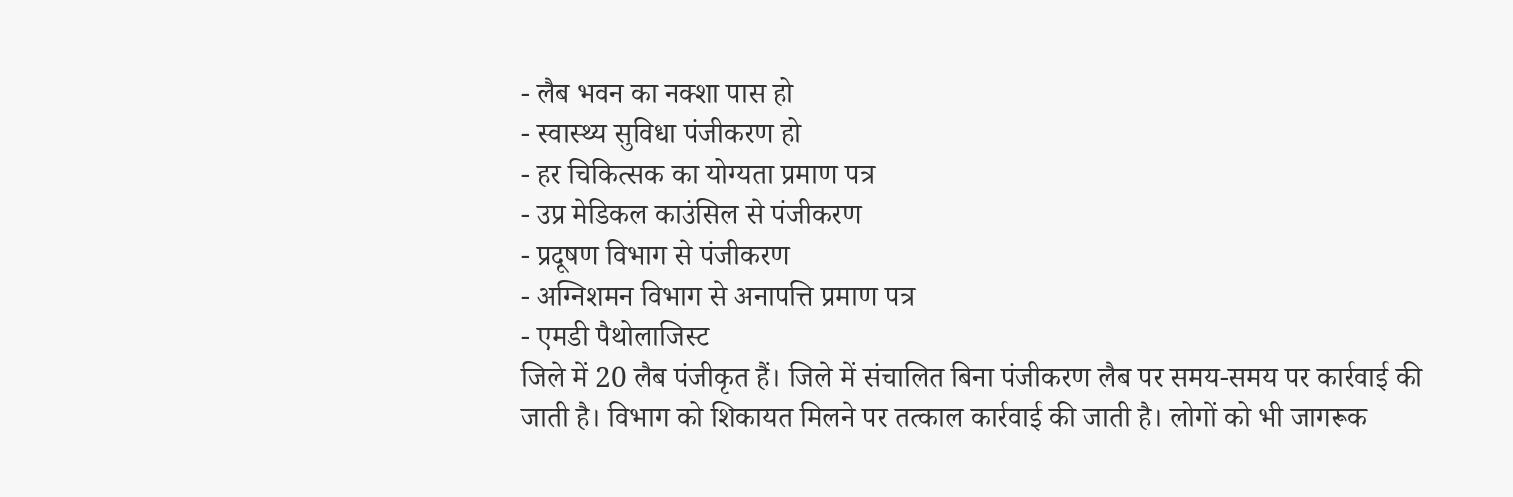- लैब भवन का नक्शा पास हो
- स्वास्थ्य सुविधा पंजीकरण हो
- हर चिकित्सक का योग्यता प्रमाण पत्र
- उप्र मेडिकल काउंसिल से पंजीकरण
- प्रदूषण विभाग से पंजीकरण
- अग्निशमन विभाग से अनापत्ति प्रमाण पत्र
- एमडी पैथोलाजिस्ट
जिले में 20 लैब पंजीकृत हैं। जिले में संचालित बिना पंजीकरण लैब पर समय-समय पर कार्रवाई की जाती है। विभाग को शिकायत मिलने पर तत्काल कार्रवाई की जाती है। लोगों को भी जागरूक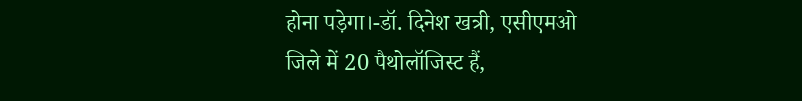होना पड़ेगा।-डॉ. दिनेश खत्री, एसीएमओ
जिले में 20 पैथोलॉजिस्ट हैं,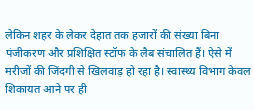लेकिन शहर के लेकर देहात तक हजारों की संख्या बिना पंजीकरण और प्रशिक्षित स्टॉफ के लैब संचालित हैं। ऐसे में मरीजों की जिंदगी से खिलवाड़ हो रहा है। स्वास्थ्य विभाग केवल शिकायत आने पर ही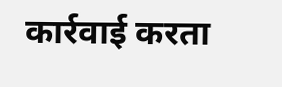कार्रवाई करता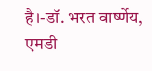है।-डॉ. भरत वार्ष्णेय, एमडी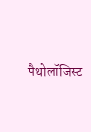पैथोलॉजिस्ट